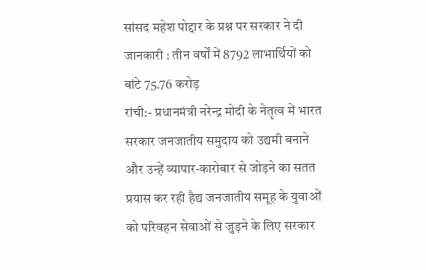सांसद महेश पोद्दार के प्रश्न पर सरकार ने दी जानकारी : तीन वर्षों में 8792 लाभार्थियों को बांटे 75.76 करोड़
रांची:- प्रधानमंत्री नरेन्द्र मोदी के नेतृत्व में भारत सरकार जनजातीय समुदाय को उद्यमी बनाने और उन्हें व्यापार-कारोबार से जोड़ने का सतत प्रयास कर रही हैद्य जनजातीय समूह के युवाओं को परिवहन सेवाओं से जुड़ने के लिए सरकार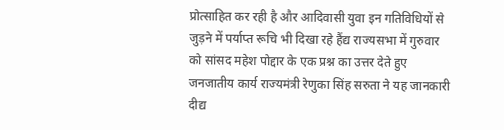प्रोत्साहित कर रही है और आदिवासी युवा इन गतिविधियों से जुड़ने में पर्याप्त रूचि भी दिखा रहे हैंद्य राज्यसभा में गुरुवार को सांसद महेश पोद्दार के एक प्रश्न का उत्तर देते हुए जनजातीय कार्य राज्यमंत्री रेणुका सिंह सरुता ने यह जानकारी दीद्य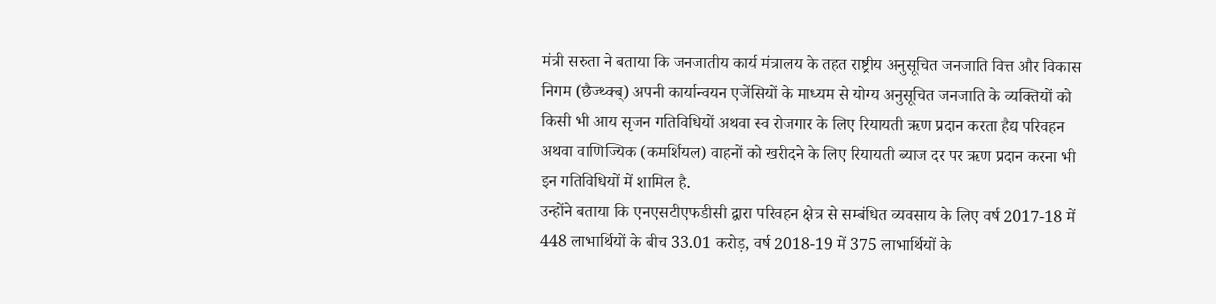मंत्री सरुता ने बताया कि जनजातीय कार्य मंत्रालय के तहत राष्ट्रीय अनुसूचित जनजाति वित्त और विकास निगम (छैज्थ्क्ब्) अपनी कार्यान्वयन एजेंसियों के माध्यम से योग्य अनुसूचित जनजाति के व्यक्तियों को किसी भी आय सृजन गतिविधियों अथवा स्व रोजगार के लिए रियायती ऋण प्रदान करता हैद्य परिवहन अथवा वाणिज्यिक (कमर्शियल) वाहनों को खरीदने के लिए रियायती ब्याज दर पर ऋण प्रदान करना भी इन गतिविधियों में शामिल है.
उन्होंने बताया कि एनएसटीएफडीसी द्वारा परिवहन क्षेत्र से सम्बंधित व्यवसाय के लिए वर्ष 2017-18 में 448 लाभार्थियों के बीच 33.01 करोड़, वर्ष 2018-19 में 375 लाभार्थियों के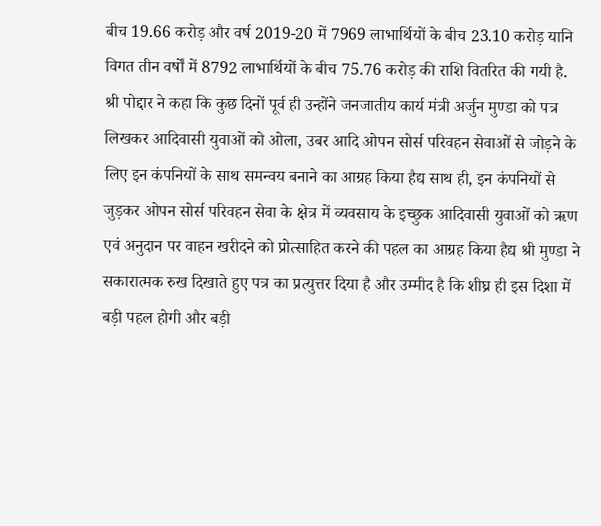बीच 19.66 करोड़ और वर्ष 2019-20 में 7969 लाभार्थियों के बीच 23.10 करोड़ यानि विगत तीन वर्षों में 8792 लाभार्थियों के बीच 75.76 करोड़ की राशि वितरित की गयी है.
श्री पोद्दार ने कहा कि कुछ दिनों पूर्व ही उन्होंने जनजातीय कार्य मंत्री अर्जुन मुण्डा को पत्र लिखकर आदिवासी युवाओं को ओला, उबर आदि ओपन सोर्स परिवहन सेवाओं से जोड़ने के लिए इन कंपनियों के साथ समन्वय बनाने का आग्रह किया हैद्य साथ ही, इन कंपनियों से जुड़कर ओपन सोर्स परिवहन सेवा के क्षेत्र में व्यवसाय के इच्छुक आदिवासी युवाओं को ऋण एवं अनुदान पर वाहन खरीदने को प्रोत्साहित करने की पहल का आग्रह किया हैद्य श्री मुण्डा ने सकारात्मक रुख दिखाते हुए पत्र का प्रत्युत्तर दिया है और उम्मीद है कि शीघ्र ही इस दिशा में बड़ी पहल होगी और बड़ी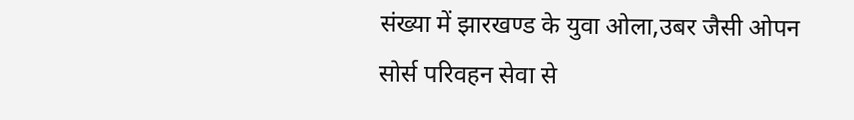संख्या में झारखण्ड के युवा ओला,उबर जैसी ओपन सोर्स परिवहन सेवा से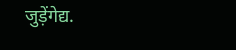जुड़ेंगेद्य.